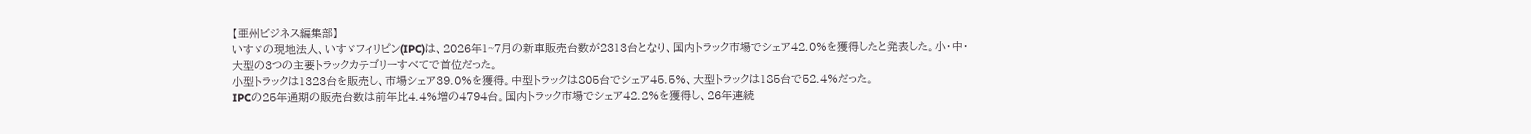【亜州ビジネス編集部】
いすゞの現地法人、いすゞフィリピン(IPC)は、2026年1~7月の新車販売台数が2313台となり、国内トラック市場でシェア42.0%を獲得したと発表した。小・中・大型の3つの主要トラックカテゴリーすべてで首位だった。
小型トラックは1323台を販売し、市場シェア39.0%を獲得。中型トラックは805台でシェア45.5%、大型トラックは185台で52.4%だった。
IPCの25年通期の販売台数は前年比4.4%増の4794台。国内トラック市場でシェア42.2%を獲得し、26年連続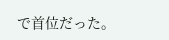で首位だった。